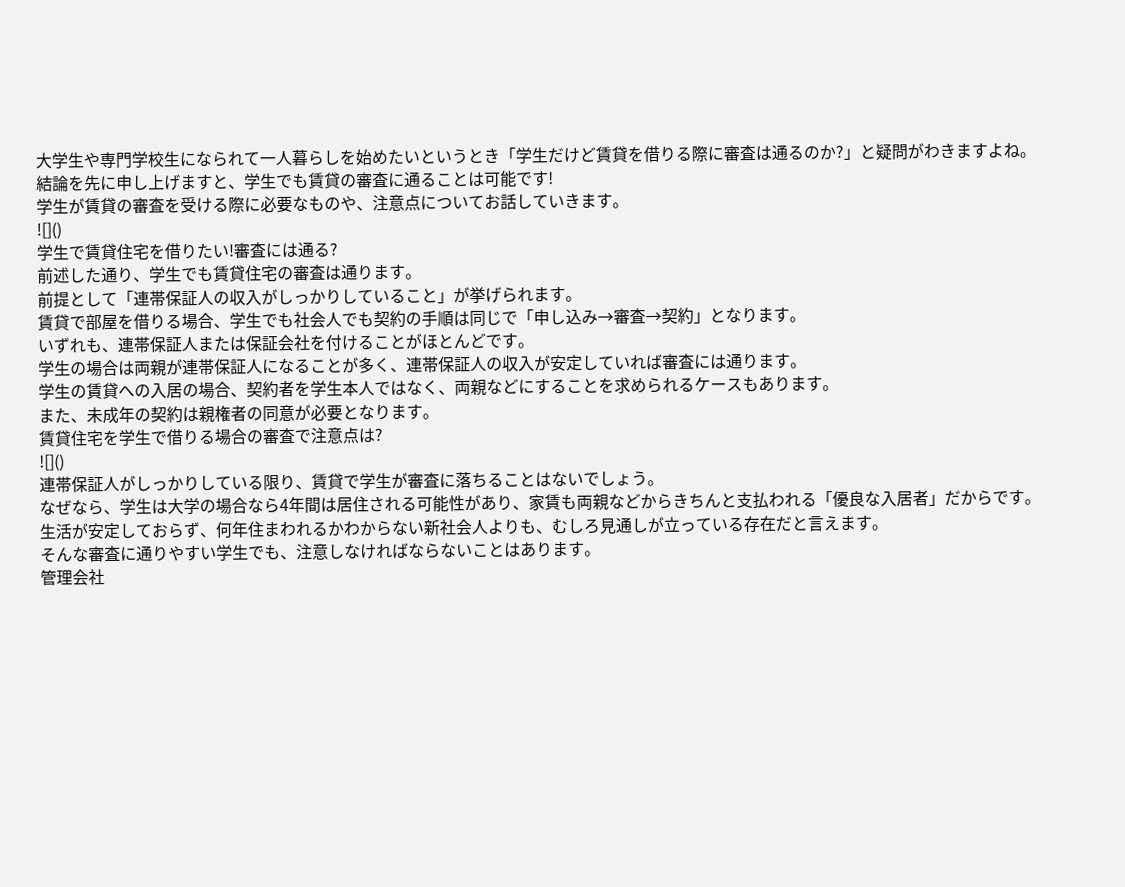大学生や専門学校生になられて一人暮らしを始めたいというとき「学生だけど賃貸を借りる際に審査は通るのか?」と疑問がわきますよね。
結論を先に申し上げますと、学生でも賃貸の審査に通ることは可能です!
学生が賃貸の審査を受ける際に必要なものや、注意点についてお話していきます。
![]()
学生で賃貸住宅を借りたい!審査には通る?
前述した通り、学生でも賃貸住宅の審査は通ります。
前提として「連帯保証人の収入がしっかりしていること」が挙げられます。
賃貸で部屋を借りる場合、学生でも社会人でも契約の手順は同じで「申し込み→審査→契約」となります。
いずれも、連帯保証人または保証会社を付けることがほとんどです。
学生の場合は両親が連帯保証人になることが多く、連帯保証人の収入が安定していれば審査には通ります。
学生の賃貸への入居の場合、契約者を学生本人ではなく、両親などにすることを求められるケースもあります。
また、未成年の契約は親権者の同意が必要となります。
賃貸住宅を学生で借りる場合の審査で注意点は?
![]()
連帯保証人がしっかりしている限り、賃貸で学生が審査に落ちることはないでしょう。
なぜなら、学生は大学の場合なら4年間は居住される可能性があり、家賃も両親などからきちんと支払われる「優良な入居者」だからです。
生活が安定しておらず、何年住まわれるかわからない新社会人よりも、むしろ見通しが立っている存在だと言えます。
そんな審査に通りやすい学生でも、注意しなければならないことはあります。
管理会社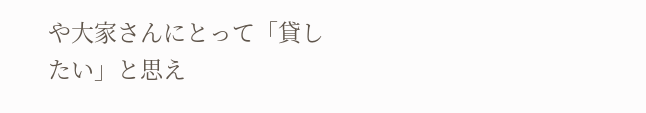や大家さんにとって「貸したい」と思え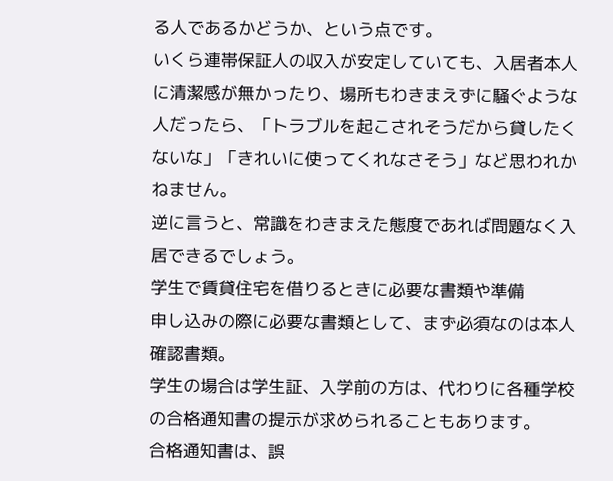る人であるかどうか、という点です。
いくら連帯保証人の収入が安定していても、入居者本人に清潔感が無かったり、場所もわきまえずに騒ぐような人だったら、「トラブルを起こされそうだから貸したくないな」「きれいに使ってくれなさそう」など思われかねません。
逆に言うと、常識をわきまえた態度であれば問題なく入居できるでしょう。
学生で賃貸住宅を借りるときに必要な書類や準備
申し込みの際に必要な書類として、まず必須なのは本人確認書類。
学生の場合は学生証、入学前の方は、代わりに各種学校の合格通知書の提示が求められることもあります。
合格通知書は、誤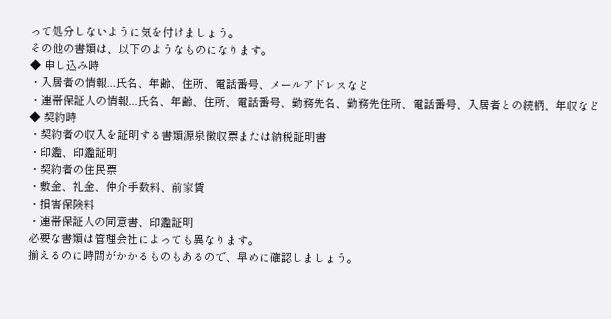って処分しないように気を付けましょう。
その他の書類は、以下のようなものになります。
◆ 申し込み時
・入居者の情報...氏名、年齢、住所、電話番号、メールアドレスなど
・連帯保証人の情報...氏名、年齢、住所、電話番号、勤務先名、勤務先住所、電話番号、入居者との続柄、年収など
◆ 契約時
・契約者の収入を証明する書類源泉徴収票または納税証明書
・印鑑、印鑑証明
・契約者の住民票
・敷金、礼金、仲介手数料、前家賃
・損害保険料
・連帯保証人の同意書、印鑑証明
必要な書類は管理会社によっても異なります。
揃えるのに時間がかかるものもあるので、早めに確認しましょう。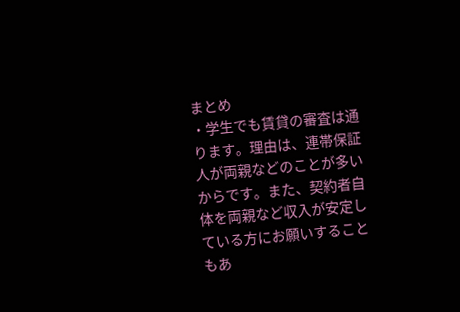まとめ
・学生でも賃貸の審査は通ります。理由は、連帯保証人が両親などのことが多いからです。また、契約者自体を両親など収入が安定している方にお願いすることもあ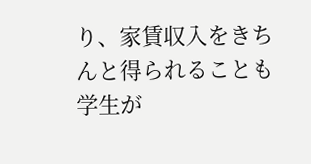り、家賃収入をきちんと得られることも学生が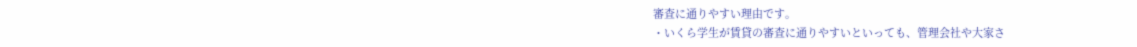審査に通りやすい理由です。
・いくら学生が賃貸の審査に通りやすいといっても、管理会社や大家さ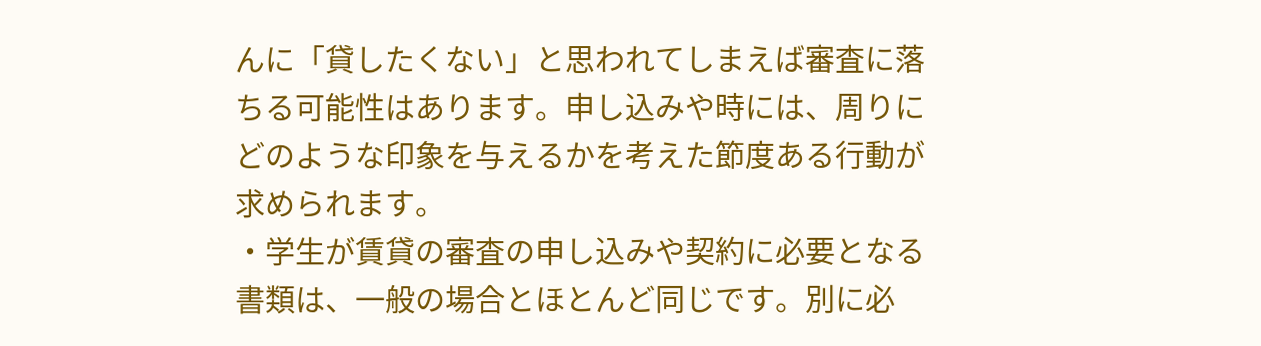んに「貸したくない」と思われてしまえば審査に落ちる可能性はあります。申し込みや時には、周りにどのような印象を与えるかを考えた節度ある行動が求められます。
・学生が賃貸の審査の申し込みや契約に必要となる書類は、一般の場合とほとんど同じです。別に必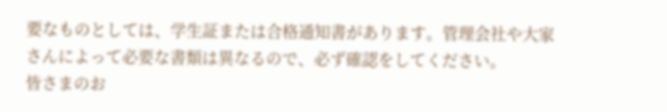要なものとしては、学生証または合格通知書があります。管理会社や大家さんによって必要な書類は異なるので、必ず確認をしてください。
皆さまのお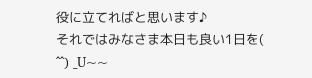役に立てればと思います♪
それではみなさま本日も良い1日を( ^^) _U~~